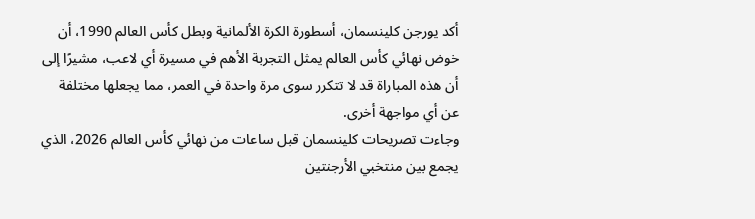أكد يورجن كلينسمان، أسطورة الكرة الألمانية وبطل كأس العالم 1990، أن خوض نهائي كأس العالم يمثل التجربة الأهم في مسيرة أي لاعب، مشيرًا إلى أن هذه المباراة قد لا تتكرر سوى مرة واحدة في العمر، مما يجعلها مختلفة عن أي مواجهة أخرى.
وجاءت تصريحات كلينسمان قبل ساعات من نهائي كأس العالم 2026، الذي يجمع بين منتخبي الأرجنتين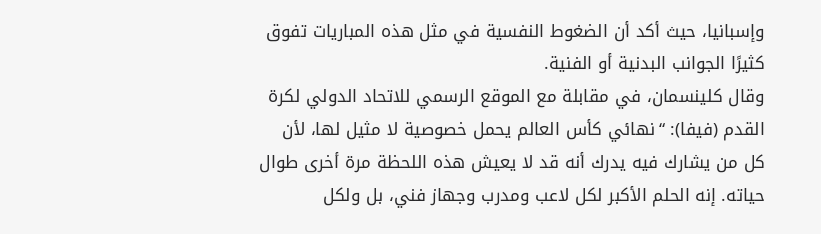وإسبانيا، حيث أكد أن الضغوط النفسية في مثل هذه المباريات تفوق كثيرًا الجوانب البدنية أو الفنية.
وقال كلينسمان، في مقابلة مع الموقع الرسمي للاتحاد الدولي لكرة القدم (فيفا): “نهائي كأس العالم يحمل خصوصية لا مثيل لها، لأن كل من يشارك فيه يدرك أنه قد لا يعيش هذه اللحظة مرة أخرى طوال حياته. إنه الحلم الأكبر لكل لاعب ومدرب وجهاز فني، بل ولكل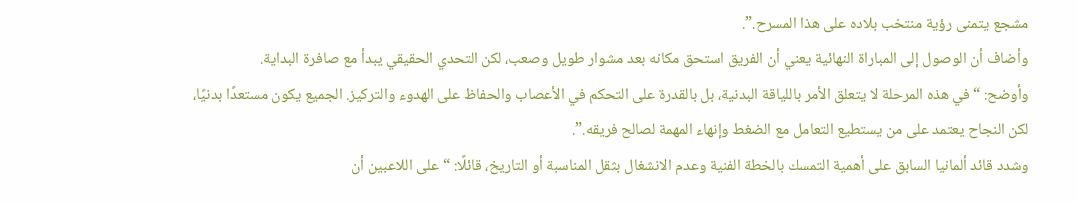مشجع يتمنى رؤية منتخب بلاده على هذا المسرح.”.
وأضاف أن الوصول إلى المباراة النهائية يعني أن الفريق استحق مكانه بعد مشوار طويل وصعب، لكن التحدي الحقيقي يبدأ مع صافرة البداية.
وأوضح: “في هذه المرحلة لا يتعلق الأمر باللياقة البدنية، بل بالقدرة على التحكم في الأعصاب والحفاظ على الهدوء والتركيز. الجميع يكون مستعدًا بدنيًا، لكن النجاح يعتمد على من يستطيع التعامل مع الضغط وإنهاء المهمة لصالح فريقه.”.
وشدد قائد ألمانيا السابق على أهمية التمسك بالخطة الفنية وعدم الانشغال بثقل المناسبة أو التاريخ، قائلًا: “على اللاعبين أن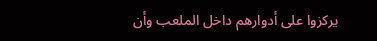يركزوا على أدوارهم داخل الملعب وأن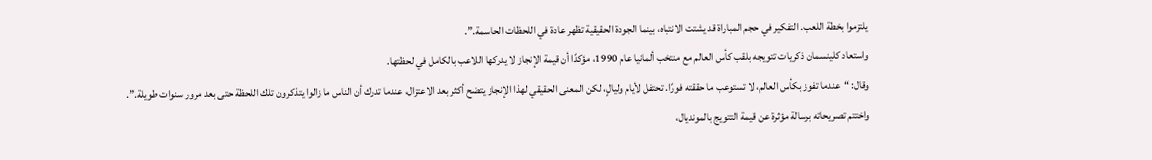يلتزموا بخطة اللعب. التفكير في حجم المباراة قد يشتت الانتباه، بينما الجودة الحقيقية تظهر عادة في اللحظات الحاسمة.”.
واستعاد كلينسمان ذكريات تتويجه بلقب كأس العالم مع منتخب ألمانيا عام 1990، مؤكدًا أن قيمة الإنجاز لا يدركها اللاعب بالكامل في لحظتها.
وقال: “عندما تفوز بكأس العالم، لا تستوعب ما حققته فورًا. تحتفل لأيام وليالٍ، لكن المعنى الحقيقي لهذا الإنجاز يتضح أكثر بعد الاعتزال، عندما تدرك أن الناس ما زالوا يتذكرون تلك اللحظة حتى بعد مرور سنوات طويلة.”.
واختتم تصريحاته برسالة مؤثرة عن قيمة التتويج بالمونديال،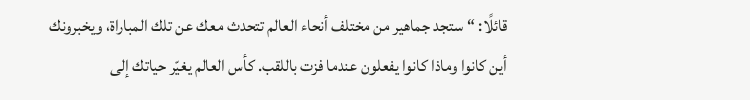قائلًا: “ستجد جماهير من مختلف أنحاء العالم تتحدث معك عن تلك المباراة، ويخبرونك أين كانوا وماذا كانوا يفعلون عندما فزت باللقب. كأس العالم يغيّر حياتك إلى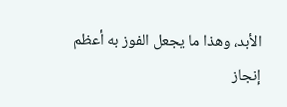الأبد، وهذا ما يجعل الفوز به أعظم إنجاز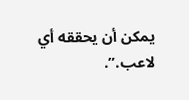يمكن أن يحققه أي لاعب.”.